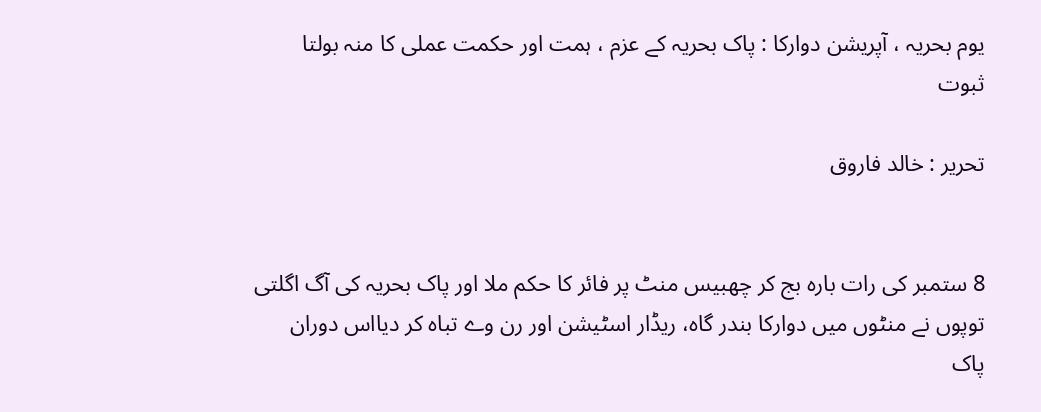یوم بحریہ ، آپریشن دوارکا : پاک بحریہ کے عزم ، ہمت اور حکمت عملی کا منہ بولتا ثبوت

تحریر : خالد فاروق


8 ستمبر کی رات بارہ بج کر چھبیس منٹ پر فائر کا حکم ملا اور پاک بحریہ کی آگ اگلتی توپوں نے منٹوں میں دوارکا بندر گاہ، ریڈار اسٹیشن اور رن وے تباہ کر دیااس دوران پاک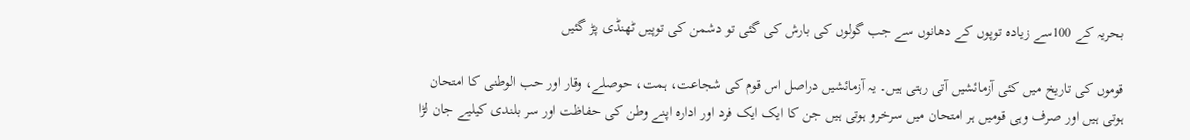بحریہ کے 100سے زیادہ توپوں کے دھانوں سے جب گولوں کی بارش کی گئی تو دشمن کی توپیں ٹھنڈی پڑ گئیں

قوموں کی تاریخ میں کئی آزمائشیں آتی رہتی ہیں۔ یہ آزمائشیں دراصل اس قوم کی شجاعت، ہمت، حوصلے، وقار اور حب الوطنی کا امتحان ہوتی ہیں اور صرف وہی قومیں ہر امتحان میں سرخرو ہوتی ہیں جن کا ایک ایک فرد اور ادارہ اپنے وطن کی حفاظت اور سر بلندی کیلیے جان لڑا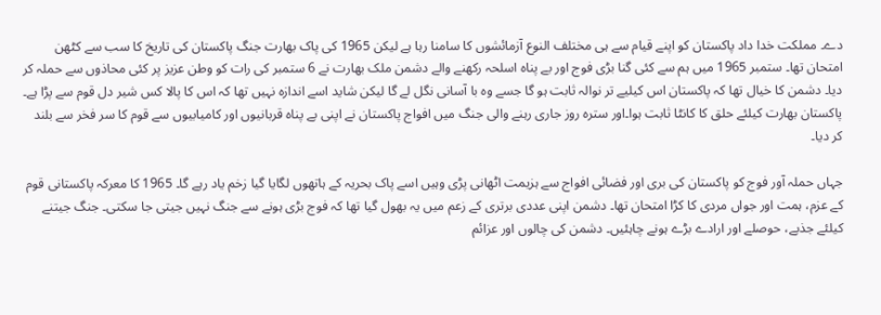دے۔ مملکت خدا داد پاکستان کو اپنے قیام سے ہی مختلف النوع آزمائشوں کا سامنا رہا ہے لیکن 1965 کی پاک بھارت جنگ پاکستان کی تاریخ کا سب سے کٹھن امتحان تھا۔ ستمبر 1965 میں ہم سے کئی گنا بڑی فوج اور بے پناہ اسلحہ رکھنے والے دشمن ملک بھارت نے 6 ستمبر کی رات کو وطن عزیز پر کئی محاذوں سے حملہ کر دیا۔ دشمن کا خیال تھا کہ پاکستان اس کیلیے تر نوالہ ثابت ہو گا جسے وہ با آسانی نگل لے گا لیکن شاید اسے اندازہ نہیں تھا کہ اس کا پالا کس شیر دل قوم سے پڑا ہے۔ پاکستان بھارت کیلئے حلق کا کانٹا ثابت ہوا۔اور سترہ روز جاری رہنے والی جنگ میں افواج پاکستان نے اپنی بے پناہ قربانیوں اور کامیابیوں سے قوم کا سر فخر سے بلند کر دیا۔

جہاں حملہ آور فوج کو پاکستان کی بری اور فضائی افواج سے ہزیمت اٹھانی پڑی وہیں اسے پاک بحریہ کے ہاتھوں لگایا گیا زخم یاد رہے گا۔ 1965 کا معرکہ پاکستانی قوم کے عزم، ہمت اور جواں مردی کا کڑا امتحان تھا۔ دشمن اپنی عددی برتری کے زعم میں یہ بھول گیا تھا کہ فوج بڑی ہونے سے جنگ نہیں جیتی جا سکتی۔ جنگ جیتنے کیلئے جذبے، حوصلے اور ارادے بڑے ہونے چاہئیں۔ دشمن کی چالوں اور عزائم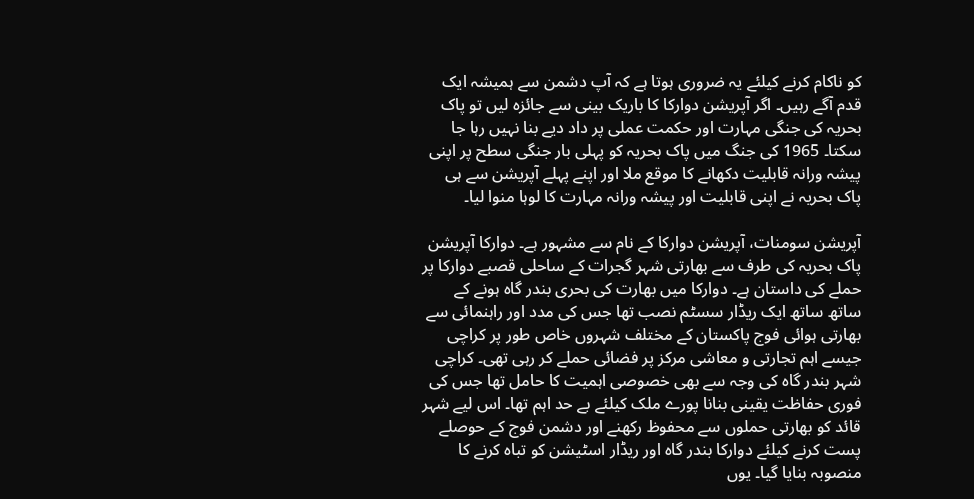کو ناکام کرنے کیلئے یہ ضروری ہوتا ہے کہ آپ دشمن سے ہمیشہ ایک قدم آگے رہیں۔ اگر آپریشن دوارکا کا باریک بینی سے جائزہ لیں تو پاک بحریہ کی جنگی مہارت اور حکمت عملی پر داد دیے بنا نہیں رہا جا سکتا۔ 1965 کی جنگ میں پاک بحریہ کو پہلی بار جنگی سطح پر اپنی پیشہ ورانہ قابلیت دکھانے کا موقع ملا اور اپنے پہلے آپریشن سے ہی پاک بحریہ نے اپنی قابلیت اور پیشہ ورانہ مہارت کا لوہا منوا لیا۔

آپریشن سومنات، آپریشن دوارکا کے نام سے مشہور ہے۔ دوارکا آپریشن پاک بحریہ کی طرف سے بھارتی شہر گجرات کے ساحلی قصبے دوارکا پر حملے کی داستان ہے۔ دوارکا میں بھارت کی بحری بندر گاہ ہونے کے ساتھ ساتھ ایک ریڈار سسٹم نصب تھا جس کی مدد اور راہنمائی سے بھارتی ہوائی فوج پاکستان کے مختلف شہروں خاص طور پر کراچی جیسے اہم تجارتی و معاشی مرکز پر فضائی حملے کر رہی تھی۔ کراچی شہر بندر گاہ کی وجہ سے بھی خصوصی اہمیت کا حامل تھا جس کی فوری حفاظت یقینی بنانا پورے ملک کیلئے بے حد اہم تھا۔ اس لیے شہر قائد کو بھارتی حملوں سے محفوظ رکھنے اور دشمن فوج کے حوصلے پست کرنے کیلئے دوارکا بندر گاہ اور ریڈار اسٹیشن کو تباہ کرنے کا منصوبہ بنایا گیا۔ یوں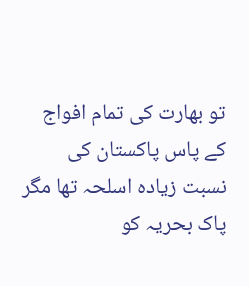تو بھارت کی تمام افواج کے پاس پاکستان کی نسبت زیادہ اسلحہ تھا مگر پاک بحریہ کو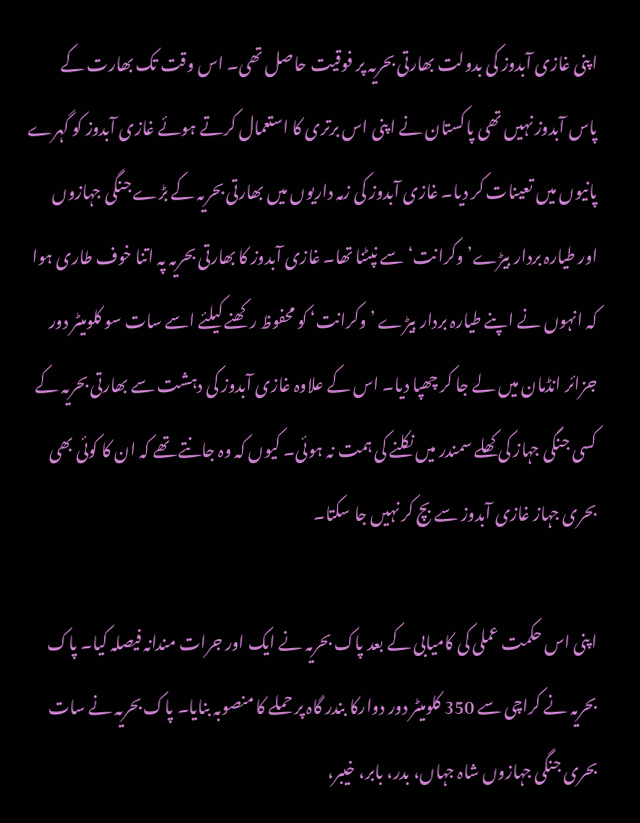اپنی غازی آبدوز کی بدولت بھارتی بحریہ پر فوقیت حاصل تھی۔ اس وقت تک بھارت کے پاس آبدوز نہیں تھی پاکستان نے اپنی اس برتری کا استعمال کرتے ہوئے غازی آبدوز کو گہرے پانیوں میں تعینات کر دیا۔ غازی آبدوز کی زمہ داریوں میں بھارتی بحریہ کے بڑے جنگی جہازوں اور طیارہ بردار بیڑے’وکرانت‘ سے نپٹنا تھا۔ غازی آبدوز کا بھارتی بحریہ پہ اتنا خوف طاری ہوا کہ انہوں نے اپنے طیارہ بردار بیڑے ’وکرانت‘ کو محفوظ رکھنے کیلئے اسے سات سو کلومیٹر دور جزائر انڈمان میں لے جا کر چھپا دیا۔ اس کے علاوہ غازی آبدوز کی دہشت سے بھارتی بحریہ کے کسی جنگی جہاز کی کھلے سمندر میں نکلنے کی ہمت نہ ہوئی۔ کیوں کہ وہ جانتے تھے کہ ان کا کوئی بھی بحری جہاز غازی آبدوز سے بچ کر نہیں جا سکتا۔

اپنی اس حکمت عملی کی کامیابی کے بعد پاک بحریہ نے ایک اور جرات مندانہ فیصلہ کیا۔ پاک بحریہ نے کراچی سے 350 کلومیٹر دور دوارکا بندر گاہ پر حملے کا منصوبہ بنایا۔ پاک بحریہ نے سات بحری جنگی جہازوں شاہ جہاں، بدر، بابر، خیبر،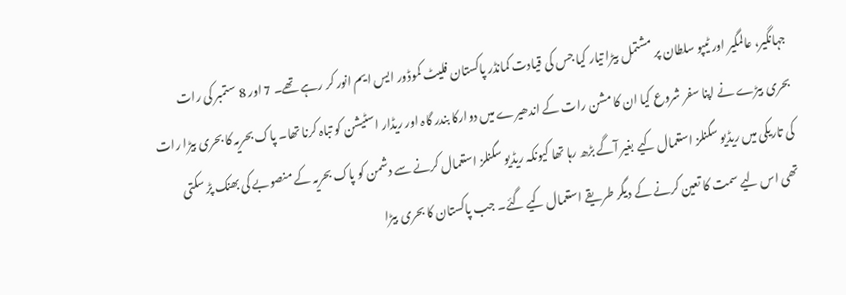جہانگیر، عالمگیر اور ٹیپو سلطان پر مشتمل بیڑا تیار کیا جس کی قیادت کمانڈر پاکستان فلیٹ کموڈور ایس ایم انور کر رہے تھے۔ 7 اور 8 ستمبر کی رات بحری بیڑے نے اپنا سفر شروع کیا ان کا مشن رات کے اندھیرے میں دوارکا بندر گاہ اور ریڈار اسٹیشن کو تباہ کرنا تھا۔ پاک بحریہ کا بحری بیڑا رات کی تاریکی میں ریڈیو سگنلز استعمال کیے بغیر آگے بڑھ رہا تھا کیونکہ ریڈیو سگنلز استعمال کرنے سے دشمن کو پاک بحریہ کے منصوبے کی بھنک پڑ سکتی تھی اس لیے سمت کا تعین کرنے کے دیگر طریقے استعمال کیے گئے۔ جب پاکستان کا بحری بیڑا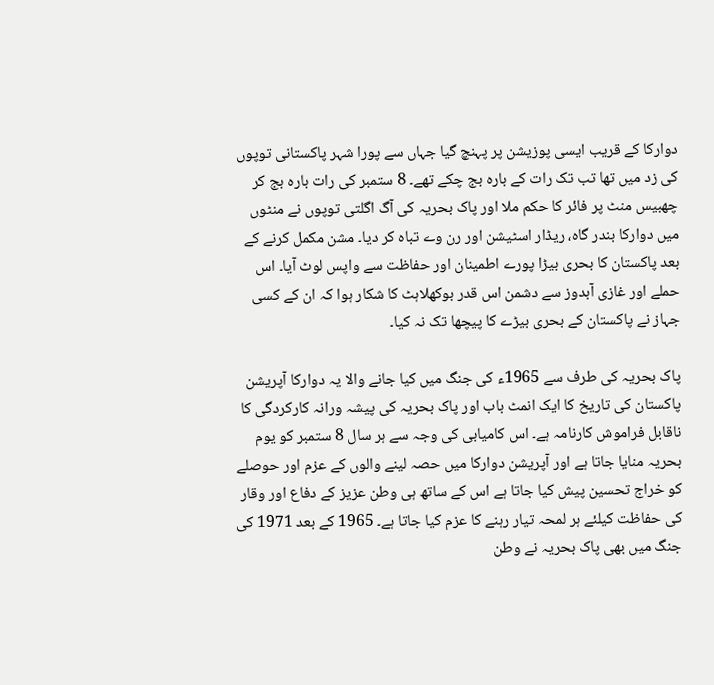دوارکا کے قریب ایسی پوزیشن پر پہنچ گیا جہاں سے پورا شہر پاکستانی توپوں کی زد میں تھا تب تک رات کے بارہ بج چکے تھے۔ 8 ستمبر کی رات بارہ بج کر چھبیس منٹ پر فائر کا حکم ملا اور پاک بحریہ کی آگ اگلتی توپوں نے منٹوں میں دوارکا بندر گاہ، ریڈار اسٹیشن اور رن وے تباہ کر دیا۔ مشن مکمل کرنے کے بعد پاکستان کا بحری بیڑا پورے اطمینان اور حفاظت سے واپس لوٹ آیا۔ اس حملے اور غازی آبدوز سے دشمن اس قدر بوکھلاہٹ کا شکار ہوا کہ ان کے کسی جہاز نے پاکستان کے بحری بیڑے کا پیچھا تک نہ کیا۔

پاک بحریہ کی طرف سے 1965ء کی جنگ میں کیا جانے والا یہ دوارکا آپریشن پاکستان کی تاریخ کا ایک انمٹ باب اور پاک بحریہ کی پیشہ ورانہ کارکردگی کا ناقابل فراموش کارنامہ ہے۔ اس کامیابی کی وجہ سے ہر سال 8 ستمبر کو یوم بحریہ منایا جاتا ہے اور آپریشن دوارکا میں حصہ لینے والوں کے عزم اور حوصلے کو خراج تحسین پیش کیا جاتا ہے اس کے ساتھ ہی وطن عزیز کے دفاع اور وقار کی حفاظت کیلئے ہر لمحہ تیار رہنے کا عزم کیا جاتا ہے۔ 1965 کے بعد 1971 کی جنگ میں بھی پاک بحریہ نے وطن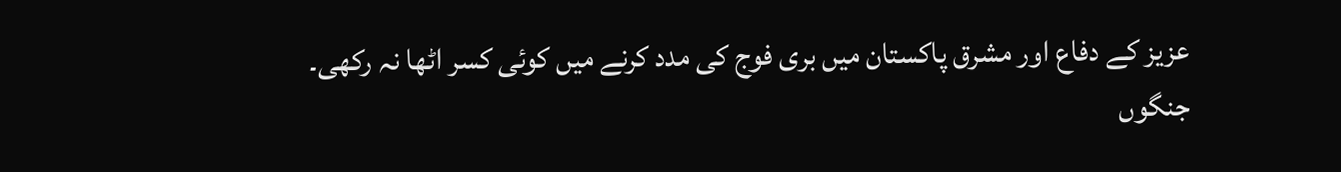عزیز کے دفاع اور مشرق پاکستان میں بری فوج کی مدد کرنے میں کوئی کسر اٹھا نہ رکھی۔ جنگوں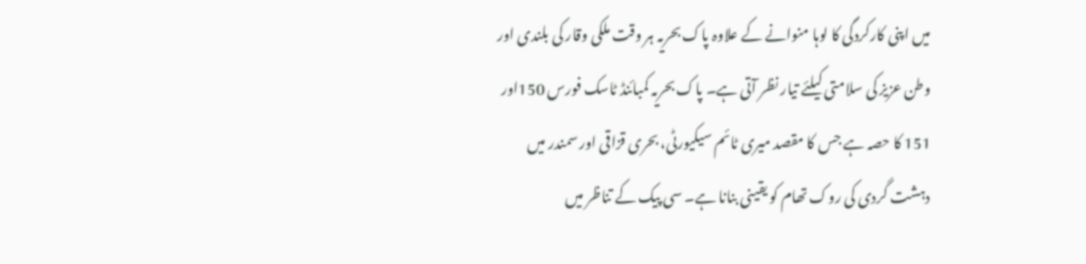میں اپنی کارکردگی کا لوہا منوانے کے علاوہ پاک بحریہ ہر وقت ملکی وقار کی بلندی اور وطن عزیز کی سلامتی کیلئے تیار نظر آتی ہے۔ پاک بحریہ کمبائنڈ ٹاسک فورس 150اور 151 کا حصہ ہے جس کا مقصد میری ٹائم سیکیورٹی، بحری قزاقی اور سمندر میں دہشت گردی کی روک تھام کو یقینی بنانا ہے۔ سی پیک کے تناظر میں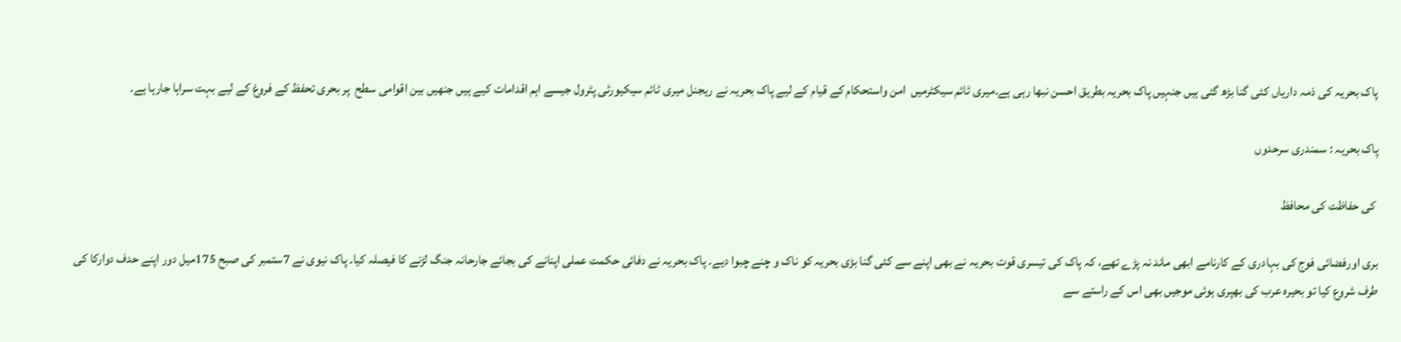پاک بحریہ کی ذمہ داریاں کئی گنا بڑھ گئی ہیں جنہیں پاک بحریہ بطریق احسن نبھا رہی ہے۔میری ٹائم سیکٹرمیں  امن واستحکام کے قیام کے لیے پاک بحریہ نے ریجنل میری ٹائم سیکیورٹی پٹرول جیسے اہم اقدامات کیے ہیں جنھیں بین اقوامی سطح  پر بحری تحفظ کے فروغ کے لیے بہت سراہا جارہا ہے۔

پاک بحریہ : سمندری سرحدوں

 کی حفاظت کی محافظ

بری اورفضائی فوج کی بہادری کے کارنامے ابھی ماند نہ پڑے تھے، کہ پاک کی تیسری قوت بحریہ نے بھی اپنے سے کئی گنا بڑی بحریہ کو ناک و چنے چبوا دیے۔ پاک بحریہ نے دفائی حکمت عملی اپنانے کی بجائے جارحانہ جنگ لڑنے کا فیصلہ کیا۔ پاک نیوی نے 7ستمبر کی صبح 175میل دور اپنے حدف دوارکا کی طرف شروع کیا تو بحیرہ عرب کی بھپری ہوئی موجیں بھی اس کے راستے سے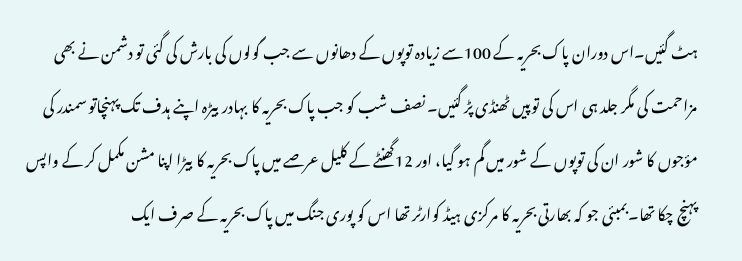ہٹ گئیں۔اس دوران پاک بحریہ کے 100سے زیادہ توپوں کے دھانوں سے جب گولوں کی بارش کی گئی تو دشمن نے بھی مزاحمت کی مگر جلد ہی اس کی توپیں ٹھنڈی پڑ گئیں۔ نصف شب کو جب پاک بحریہ کا بہادر بیڑہ اپنے ہدف تک پہنچاتو سمندر کی مؤجوں کا شور ان کی توپوں کے شور میں گم ہو گیا، اور 12گھنٹے کے کلیل عرصے میں پاک بحریہ کا بیڑا اپنا مشن مکمل کر کے واپس پہنچ چکا تھا۔ بمبئی جو کہ بھارتی بحریہ کا مرکزی ہیڈ کوارٹر تھا اس کو پوری جنگ میں پاک بحریہ کے صرف ایک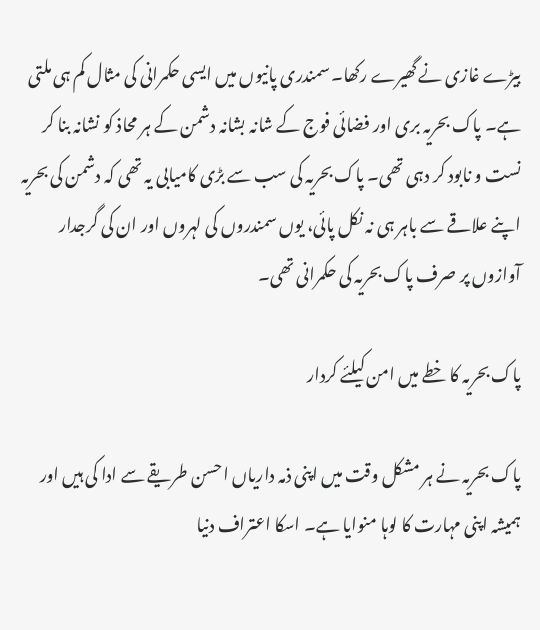بیڑے غازی نے گھیرے رکھا۔ سمندری پانیوں میں ایسی حکمرانی کی مثال کم ہی ملتی ہے۔ پاک بحریہ بری اور فضائی فوج کے شانہ بشانہ دشمن کے ہر محاذ کو نشانہ بنا کر نست و نابود کر دہی تھی۔ پاک بحریہ کی سب سے بڑی کامیابی یہ تھی کہ دشمن کی بحریہ اپنے علاقے سے باہر ہی نہ نکل پائی، یوں سمندروں کی لہروں اور ان کی گرجدار آوازوں پر صرف پاک بحریہ کی حکمرانی تھی۔

پاک بحریہ کا خطے میں امن کیلئے کردار

پاک بحریہ نے ہر مشکل وقت میں اپنی ذمہ داریاں احسن طریقے سے ادا کی ہیں اور ہمیشہ اپنی مہارت کا لوہا منوایا ہے۔ اسکا اعتراف دنیا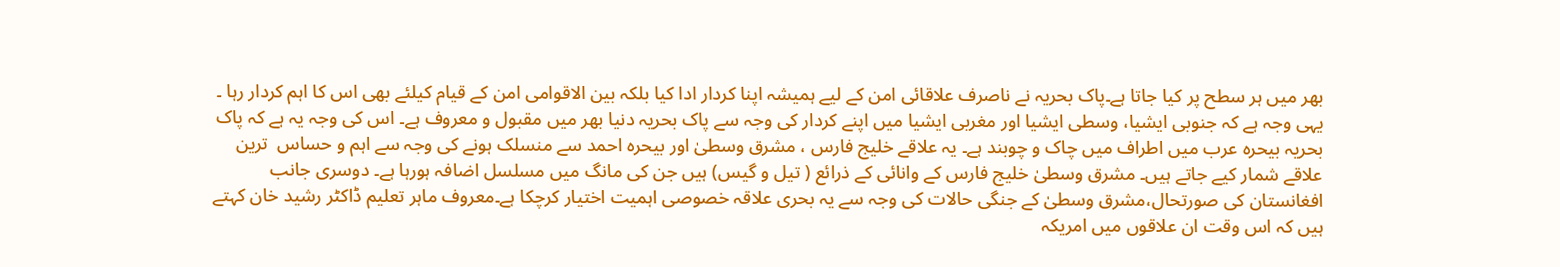بھر میں ہر سطح پر کیا جاتا ہے۔پاک بحریہ نے ناصرف علاقائی امن کے لیے ہمیشہ اپنا کردار ادا کیا بلکہ بین الاقوامی امن کے قیام کیلئے بھی اس کا اہم کردار رہا ۔ یہی وجہ ہے کہ جنوبی ایشیا، وسطی ایشیا اور مغربی ایشیا میں اپنے کردار کی وجہ سے پاک بحریہ دنیا بھر میں مقبول و معروف ہے۔ اس کی وجہ یہ ہے کہ پاک بحریہ بیحرہ عرب میں اطراف میں چاک و چوبند ہے۔ یہ علاقے خلیج فارس ، مشرق وسطیٰ اور بیحرہ احمد سے منسلک ہونے کی وجہ سے اہم و حساس  ترین علاقے شمار کیے جاتے ہیں۔ مشرق وسطیٰ خلیج فارس کے وانائی کے ذرائع ( تیل و گیس) ہیں جن کی مانگ میں مسلسل اضافہ ہورہا ہے۔ دوسری جانب افغانستان کی صورتحال،مشرق وسطیٰ کے جنگی حالات کی وجہ سے یہ بحری علاقہ خصوصی اہمیت اختیار کرچکا ہے۔معروف ماہر تعلیم ڈاکٹر رشید خان کہتے ہیں کہ اس وقت ان علاقوں میں امریکہ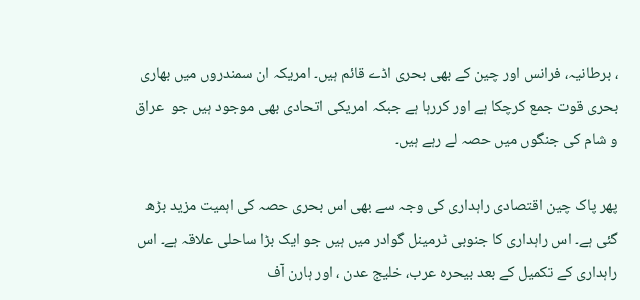، برطانیہ، فرانس اور چین کے بھی بحری اڈے قائم ہیں۔ امریکہ ان سمندروں میں بھاری بحری قوت جمع کرچکا ہے اور کررہا ہے جبکہ امریکی اتحادی بھی موجود ہیں جو  عراق و شام کی جنگوں میں حصہ لے رہے ہیں۔

پھر پاک چین اقتصادی راہداری کی وجہ سے بھی اس بحری حصہ کی اہمیت مزید بڑھ گئی ہے۔ اس راہداری کا جنوبی ٹرمینل گوادر میں ہیں جو ایک بڑا ساحلی علاقہ ہے۔ اس راہداری کے تکمیل کے بعد بیحرہ عرب، خلیج عدن ، اور ہارن آف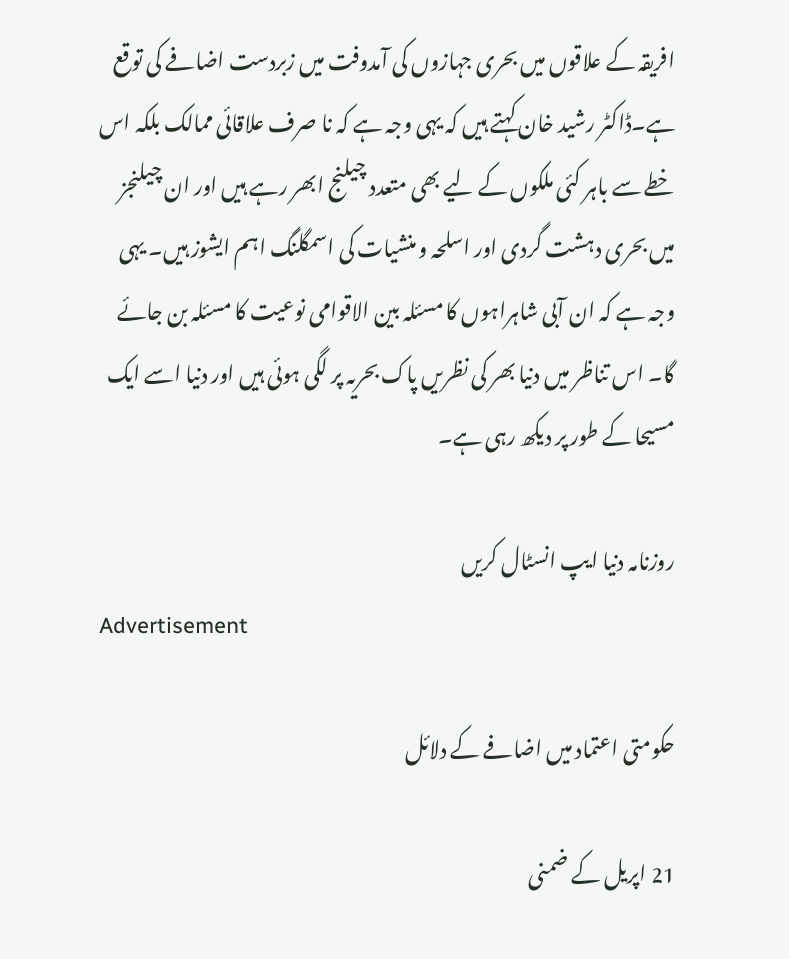افریقہ کے علاقوں میں بحری جہازوں کی آمدوفت میں زبردست اضافے کی توقع ہے۔ڈاکٹر رشید خان کہتے ہیں کہ یہی وجہ ہے کہ نا صرف علاقائی ممالک بلکہ اس خطے سے باہر کئی ملکوں کے لیے بھی متعدد چیلنج ابھر رہے ہیں اور ان چیلنجز میں بحری دہشت گردی اور اسلحہ و منشیات کی اسمگلنگ اہم ایشوز ہیں۔ یہی وجہ ہے کہ ان آبی شاہراہوں کا مسئلہ بین الاقوامی نوعیت کا مسئلہ بن جائے گا۔ اس تناظر میں دنیا بھر کی نظریں پاک بحریہ پر لگی ہوئی ہیں اور دنیا اسے ایک مسیحا کے طور پر دیکھ رہی ہے۔

روزنامہ دنیا ایپ انسٹال کریں
Advertisement

حکومتی اعتماد میں اضافے کے دلائل

21 اپریل کے ضمنی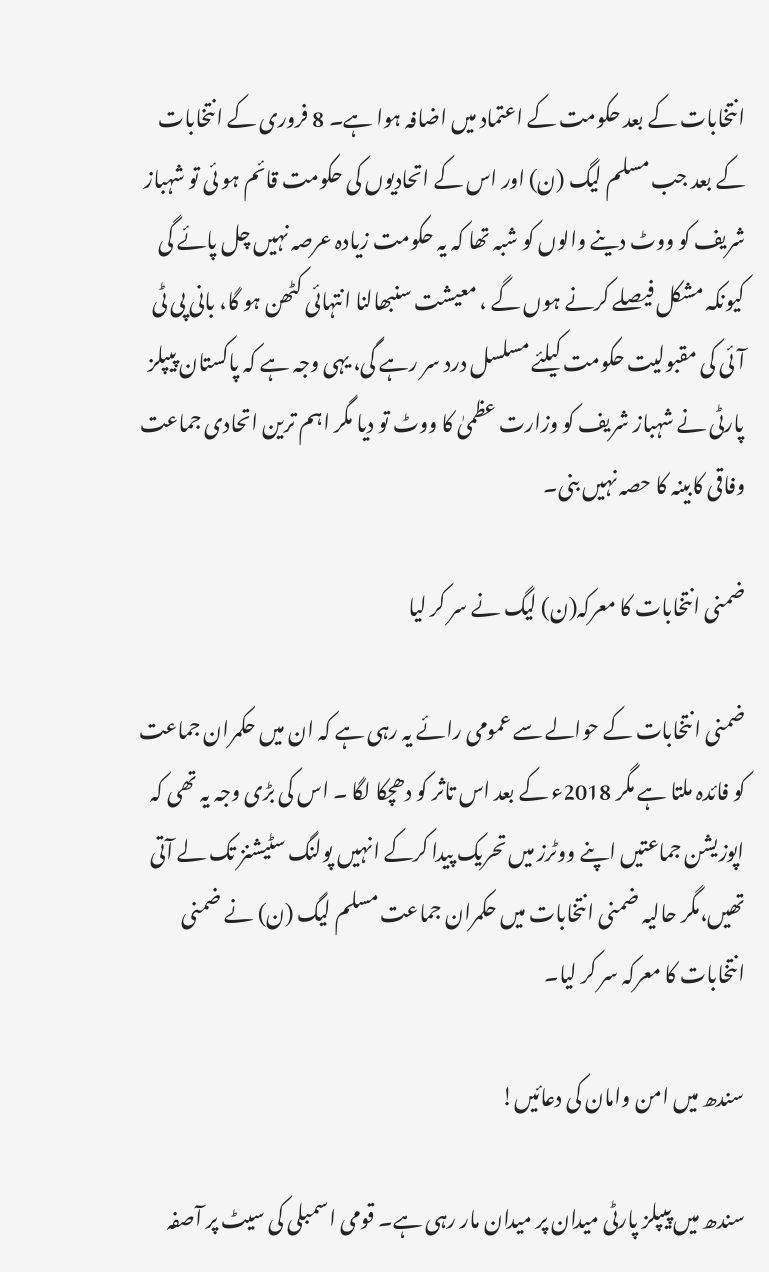انتخابات کے بعد حکومت کے اعتماد میں اضافہ ہوا ہے۔ 8 فروری کے انتخابات کے بعد جب مسلم لیگ (ن) اور اس کے اتحادیوں کی حکومت قائم ہو ئی تو شہباز شریف کو ووٹ دینے والوں کو شبہ تھا کہ یہ حکومت زیادہ عرصہ نہیں چل پائے گی کیونکہ مشکل فیصلے کرنے ہوں گے ، معیشت سنبھالنا انتہائی کٹھن ہو گا، بانی پی ٹی آئی کی مقبولیت حکومت کیلئے مسلسل درد سر رہے گی، یہی وجہ ہے کہ پاکستان پیپلز پارٹی نے شہباز شریف کو وزارت عظمیٰ کا ووٹ تو دیا مگر اہم ترین اتحادی جماعت وفاقی کابینہ کا حصہ نہیں بنی۔

ضمنی انتخابات کا معرکہ(ن) لیگ نے سر کر لیا

ضمنی انتخابات کے حوالے سے عمومی رائے یہ رہی ہے کہ ان میں حکمران جماعت کو فائدہ ملتا ہے مگر 2018ء کے بعد اس تاثر کو دھچکا لگا ۔ اس کی بڑی وجہ یہ تھی کہ اپوزیشن جماعتیں اپنے ووٹرز میں تحریک پیدا کرکے انہیں پولنگ سٹیشنز تک لے آتی تھیں،مگر حالیہ ضمنی انتخابات میں حکمران جماعت مسلم لیگ (ن) نے ضمنی انتخابات کا معرکہ سر کر لیا۔

سندھ میں امن وامان کی دعائیں!

سندھ میں پیپلز پارٹی میدان پر میدان مار رہی ہے۔ قومی اسمبلی کی سیٹ پر آصفہ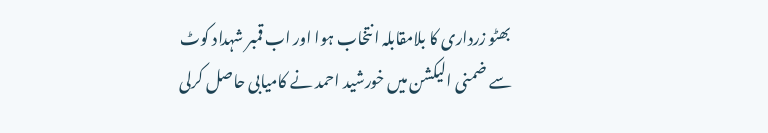بھٹو زرداری کا بلامقابلہ انتخاب ہوا اور اب قمبر شہداد کوٹ سے ضمنی الیکشن میں خورشید احمد نے کامیابی حاصل کرلی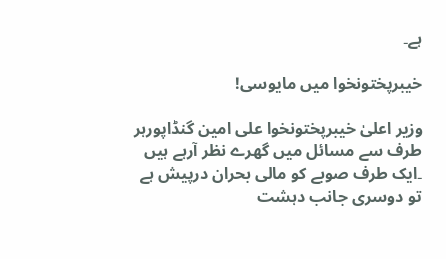ہے۔

خیبرپختونخوا میں مایوسی!

وزیر اعلیٰ خیبرپختونخوا علی امین گنڈاپورہر طرف سے مسائل میں گھرے نظر آرہے ہیں ۔ایک طرف صوبے کو مالی بحران درپیش ہے تو دوسری جانب دہشت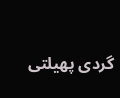گردی پھیلتی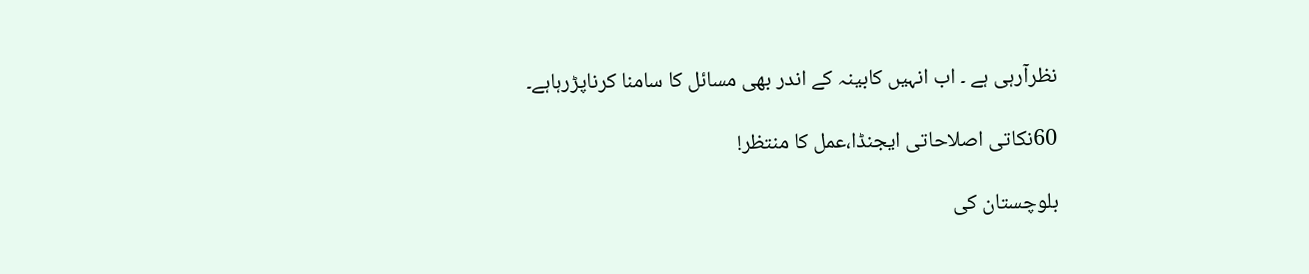نظرآرہی ہے ۔ اب انہیں کابینہ کے اندر بھی مسائل کا سامنا کرناپڑرہاہے۔

60نکاتی اصلاحاتی ایجنڈا،عمل کا منتظر!

بلوچستان کی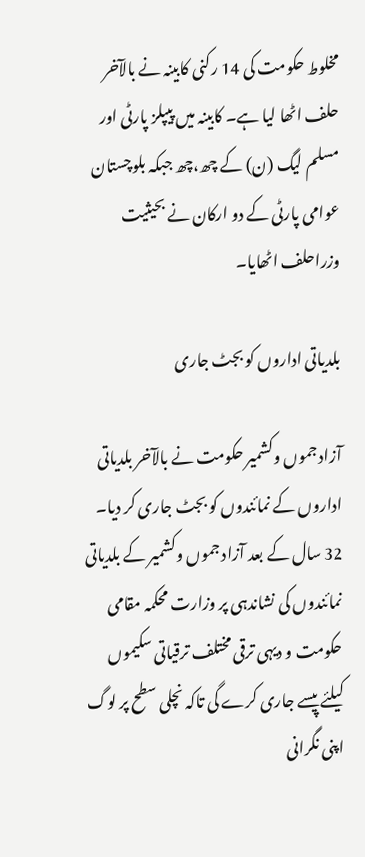مخلوط حکومت کی 14 رکنی کابینہ نے بالآخر حلف اٹھا لیا ہے۔ کابینہ میں پیپلز پارٹی اور مسلم لیگ (ن) کے چھ،چھ جبکہ بلوچستان عوامی پارٹی کے دو ارکان نے بحیثیت وزراحلف اٹھایا۔

بلدیاتی اداروں کو بجٹ جاری

آزاد جموں وکشمیر حکومت نے بالآخر بلدیاتی اداروں کے نمائندوں کو بجٹ جاری کر دیا۔ 32 سال کے بعد آزاد جموں وکشمیر کے بلدیاتی نمائندوں کی نشاندہی پر وزارت محکمہ مقامی حکومت و دیہی ترقی مختلف ترقیاتی سکیموں کیلئے پیسے جاری کرے گی تاکہ نچلی سطح پر لوگ اپنی نگرانی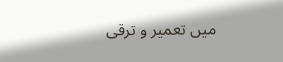میں تعمیر و ترقی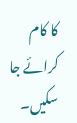کا کام کرائے جا سکیں۔